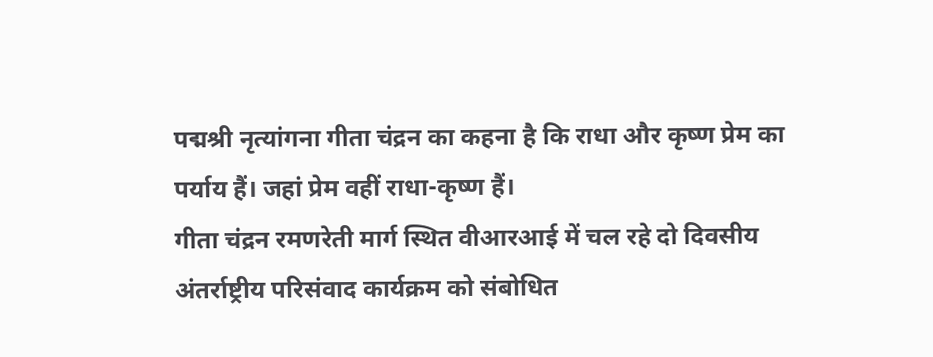पद्मश्री नृत्यांगना गीता चंद्रन का कहना है कि राधा और कृष्ण प्रेम का पर्याय हैं। जहां प्रेम वहीं राधा-कृष्ण हैं।
गीता चंद्रन रमणरेती मार्ग स्थित वीआरआई में चल रहे दो दिवसीय अंतर्राष्ट्रीय परिसंवाद कार्यक्रम को संबोधित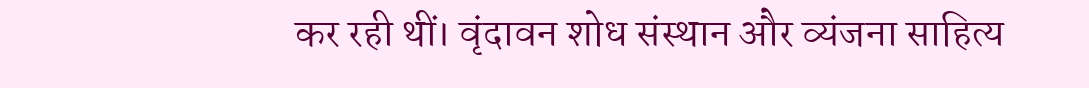कर रही थीं। वृंदावन शोध संस्थान और व्यंजना साहित्य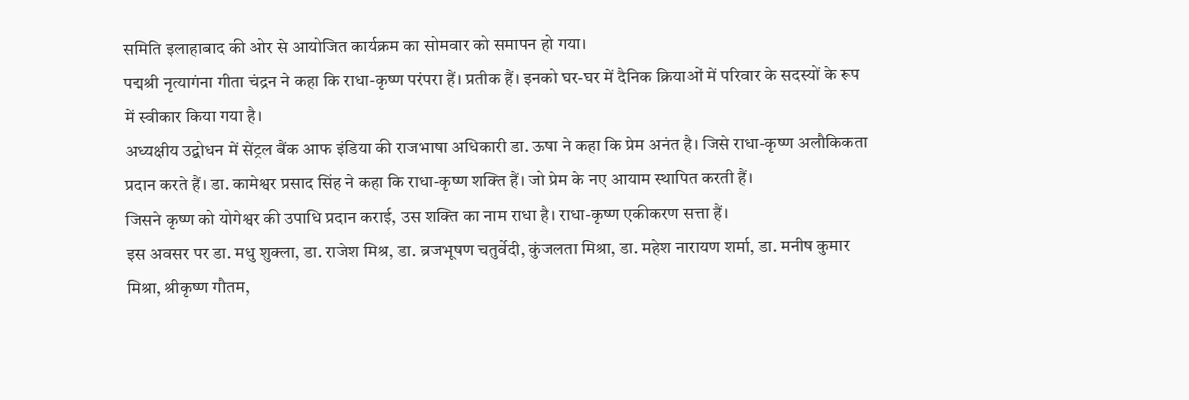समिति इलाहाबाद की ओर से आयोजित कार्यक्रम का सोमवार को समापन हो गया।
पद्मश्री नृत्यागंना गीता चंद्रन ने कहा कि राधा-कृष्ण परंपरा हैं। प्रतीक हैं। इनको घर-घर में दैनिक क्रियाओं में परिवार के सदस्यों के रूप में स्वीकार किया गया है।
अध्यक्षीय उद्बोधन में सेंट्रल बैंक आफ इंडिया की राजभाषा अधिकारी डा. ऊषा ने कहा कि प्रेम अनंत है। जिसे राधा-कृष्ण अलौकिकता प्रदान करते हैं। डा. कामेश्वर प्रसाद सिंह ने कहा कि राधा-कृष्ण शक्ति हैं। जो प्रेम के नए आयाम स्थापित करती हैं।
जिसने कृष्ण को योगेश्वर की उपाधि प्रदान कराई, उस शक्ति का नाम राधा है। राधा-कृष्ण एकीकरण सत्ता हैं।
इस अवसर पर डा. मधु शुक्ला, डा. राजेश मिश्र, डा. ब्रजभूषण चतुर्वेदी, कुंजलता मिश्रा, डा. महेश नारायण शर्मा, डा. मनीष कुमार मिश्रा, श्रीकृष्ण गौतम,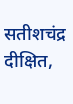सतीशचंद्र दीक्षित,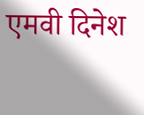एमवी दिनेश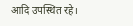आदि उपस्थित रहे।